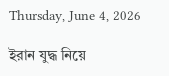Thursday, June 4, 2026

ইরান যুদ্ধ নিয়ে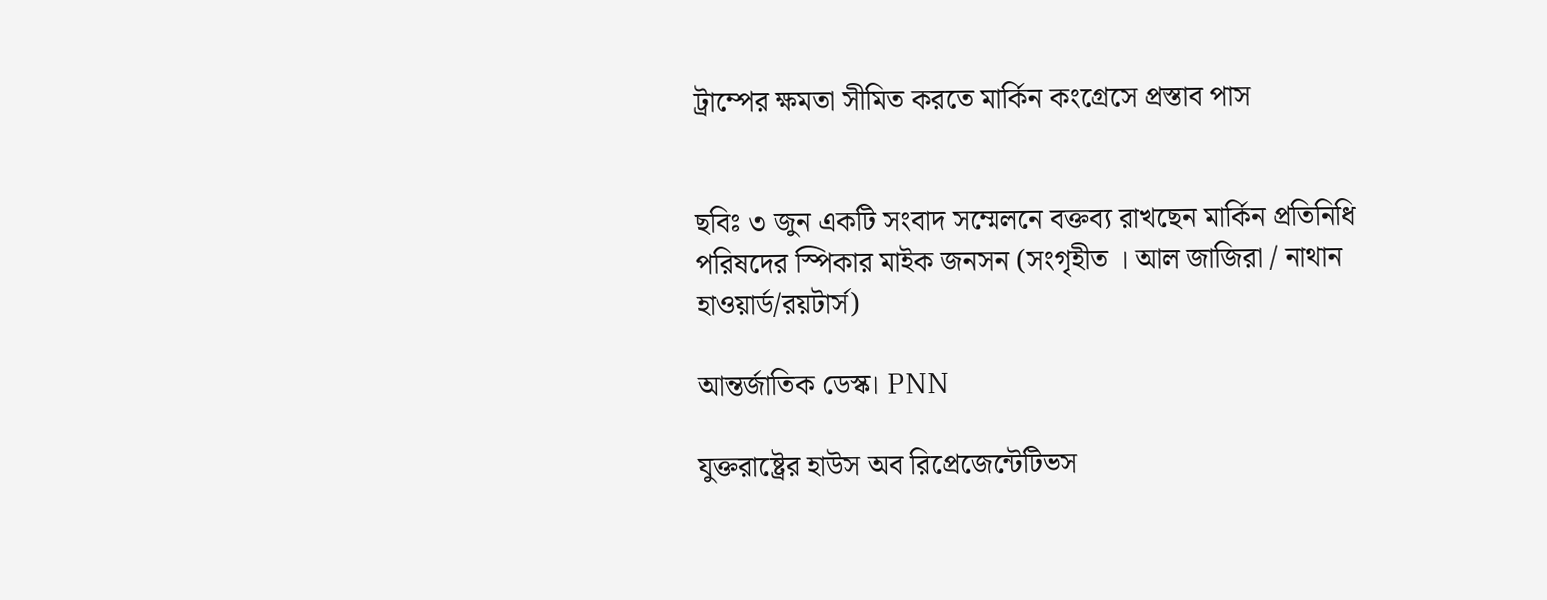ট্রাম্পের ক্ষমতা সীমিত করতে মার্কিন কংগ্রেসে প্রস্তাব পাস


ছবিঃ ৩ জুন একটি সংবাদ সম্মেলনে বক্তব্য রাখছেন মার্কিন প্রতিনিধি পরিষদের স্পিকার মাইক জনসন (সংগৃহীত । আল জাজিরা / নাথান হাওয়ার্ড/রয়টার্স)

আন্তর্জাতিক ডেস্ক। PNN

যুক্তরাষ্ট্রের হাউস অব রিপ্রেজেন্টেটিভস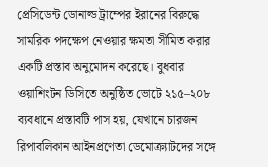প্রেসিডেন্ট ডোনাল্ড ট্রাম্পের ইরানের বিরুদ্ধে সামরিক পদক্ষেপ নেওয়ার ক্ষমতা সীমিত করার একটি প্রস্তাব অনুমোদন করেছে। বুধবার ওয়াশিংটন ডিসিতে অনুষ্ঠিত ভোটে ২১৫–২০৮ ব্যবধানে প্রস্তাবটি পাস হয়, যেখানে চারজন রিপাবলিকান আইনপ্রণেতা ডেমোক্র্যাটদের সঙ্গে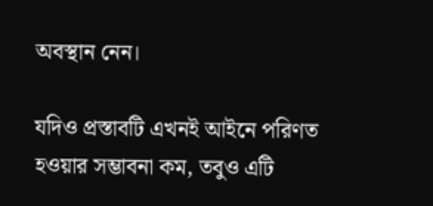অবস্থান নেন।

যদিও প্রস্তাবটি এখনই আইনে পরিণত হওয়ার সম্ভাবনা কম, তবুও এটি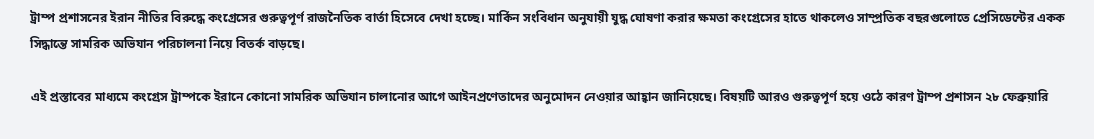ট্রাম্প প্রশাসনের ইরান নীতির বিরুদ্ধে কংগ্রেসের গুরুত্বপূর্ণ রাজনৈতিক বার্তা হিসেবে দেখা হচ্ছে। মার্কিন সংবিধান অনুযায়ী যুদ্ধ ঘোষণা করার ক্ষমতা কংগ্রেসের হাতে থাকলেও সাম্প্রতিক বছরগুলোতে প্রেসিডেন্টের একক সিদ্ধান্তে সামরিক অভিযান পরিচালনা নিয়ে বিতর্ক বাড়ছে।

এই প্রস্তাবের মাধ্যমে কংগ্রেস ট্রাম্পকে ইরানে কোনো সামরিক অভিযান চালানোর আগে আইনপ্রণেতাদের অনুমোদন নেওয়ার আহ্বান জানিয়েছে। বিষয়টি আরও গুরুত্বপূর্ণ হয়ে ওঠে কারণ ট্রাম্প প্রশাসন ২৮ ফেব্রুয়ারি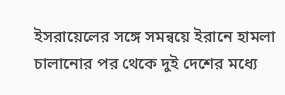ইসরায়েলের সঙ্গে সমন্বয়ে ইরানে হামলা চালানোর পর থেকে দুই দেশের মধ্যে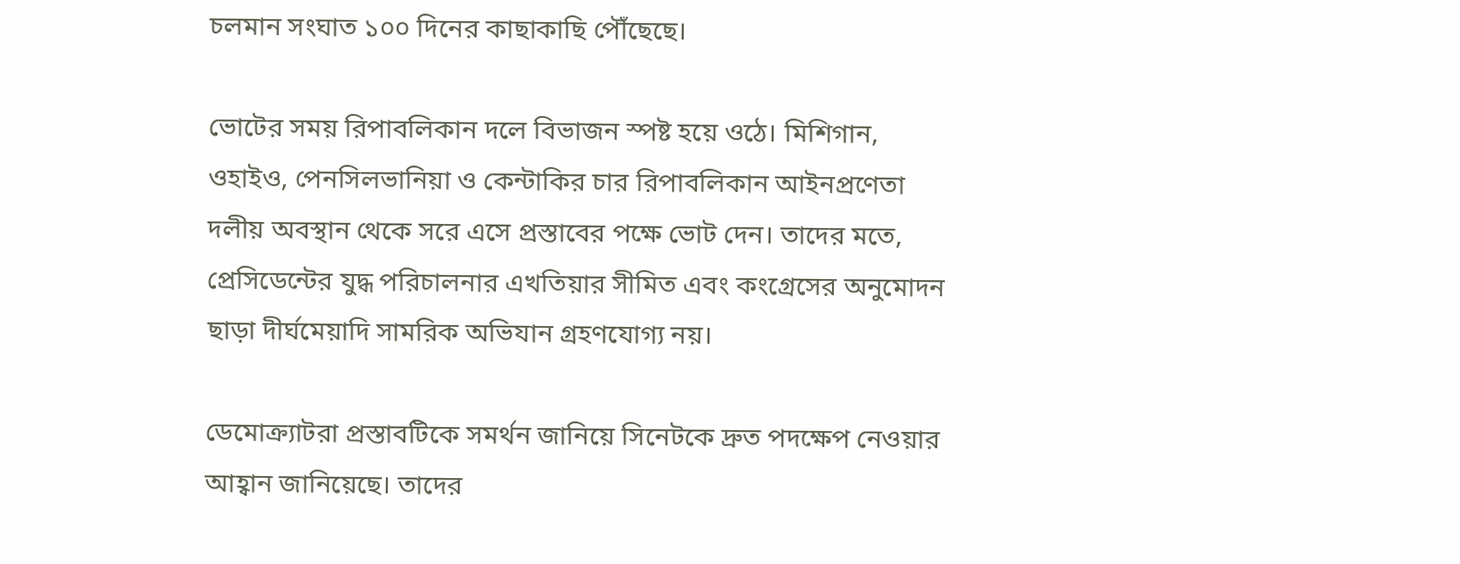চলমান সংঘাত ১০০ দিনের কাছাকাছি পৌঁছেছে।

ভোটের সময় রিপাবলিকান দলে বিভাজন স্পষ্ট হয়ে ওঠে। মিশিগান, ওহাইও, পেনসিলভানিয়া ও কেন্টাকির চার রিপাবলিকান আইনপ্রণেতা দলীয় অবস্থান থেকে সরে এসে প্রস্তাবের পক্ষে ভোট দেন। তাদের মতে, প্রেসিডেন্টের যুদ্ধ পরিচালনার এখতিয়ার সীমিত এবং কংগ্রেসের অনুমোদন ছাড়া দীর্ঘমেয়াদি সামরিক অভিযান গ্রহণযোগ্য নয়।

ডেমোক্র্যাটরা প্রস্তাবটিকে সমর্থন জানিয়ে সিনেটকে দ্রুত পদক্ষেপ নেওয়ার আহ্বান জানিয়েছে। তাদের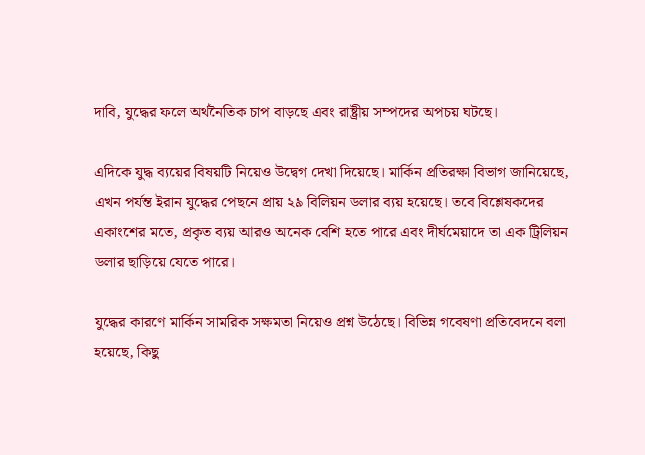দাবি, যুদ্ধের ফলে অর্থনৈতিক চাপ বাড়ছে এবং রাষ্ট্রীয় সম্পদের অপচয় ঘটছে।

এদিকে যুদ্ধ ব্যয়ের বিষয়টি নিয়েও উদ্বেগ দেখা দিয়েছে। মার্কিন প্রতিরক্ষা বিভাগ জানিয়েছে, এখন পর্যন্ত ইরান যুদ্ধের পেছনে প্রায় ২৯ বিলিয়ন ডলার ব্যয় হয়েছে। তবে বিশ্লেষকদের একাংশের মতে, প্রকৃত ব্যয় আরও অনেক বেশি হতে পারে এবং দীর্ঘমেয়াদে তা এক ট্রিলিয়ন ডলার ছাড়িয়ে যেতে পারে।

যুদ্ধের কারণে মার্কিন সামরিক সক্ষমতা নিয়েও প্রশ্ন উঠেছে। বিভিন্ন গবেষণা প্রতিবেদনে বলা হয়েছে, কিছু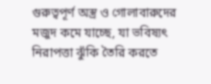গুরুত্বপূর্ণ অস্ত্র ও গোলাবারুদের মজুদ কমে যাচ্ছে, যা ভবিষ্যৎ নিরাপত্তা ঝুঁকি তৈরি করতে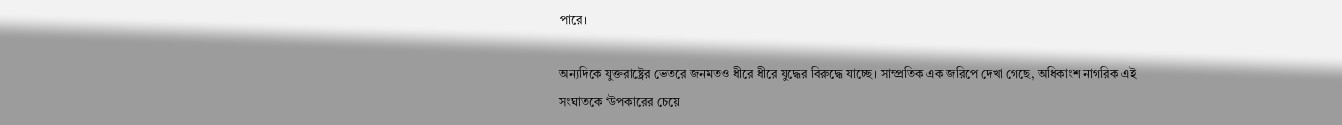পারে।

অন্যদিকে যুক্তরাষ্ট্রের ভেতরে জনমতও ধীরে ধীরে যুদ্ধের বিরুদ্ধে যাচ্ছে। সাম্প্রতিক এক জরিপে দেখা গেছে, অধিকাংশ নাগরিক এই সংঘাতকে ‘উপকারের চেয়ে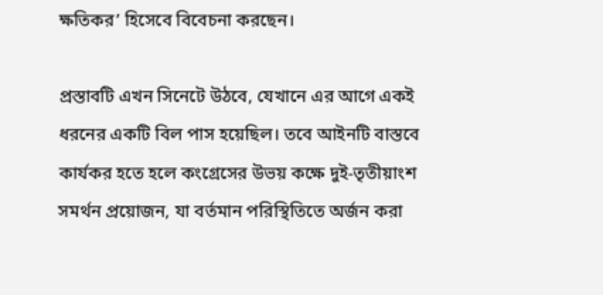ক্ষতিকর’ হিসেবে বিবেচনা করছেন।

প্রস্তাবটি এখন সিনেটে উঠবে, যেখানে এর আগে একই ধরনের একটি বিল পাস হয়েছিল। তবে আইনটি বাস্তবে কার্যকর হতে হলে কংগ্রেসের উভয় কক্ষে দুই-তৃতীয়াংশ সমর্থন প্রয়োজন, যা বর্তমান পরিস্থিতিতে অর্জন করা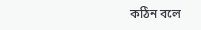কঠিন বলে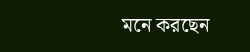মনে করছেন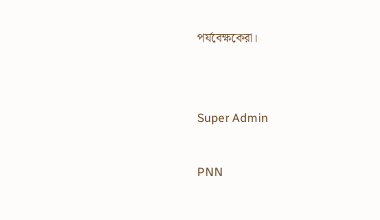পর্যবেক্ষকেরা।


Super Admin

PNN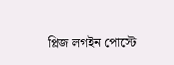প্লিজ লগইন পোস্টে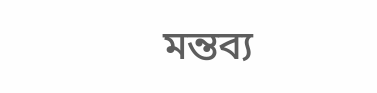মন্তব্য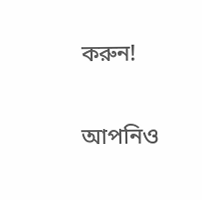করুন!

আপনিও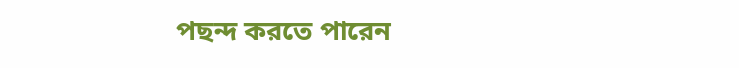পছন্দ করতে পারেন